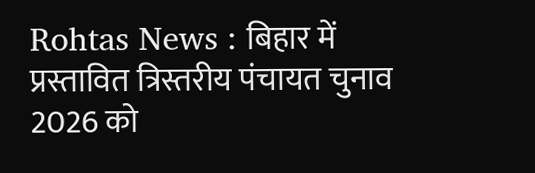Rohtas News : बिहार में प्रस्तावित त्रिस्तरीय पंचायत चुनाव 2026 को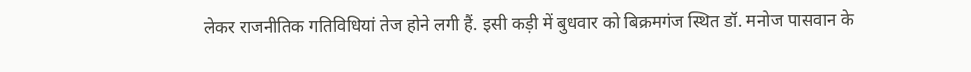लेकर राजनीतिक गतिविधियां तेज होने लगी हैं. इसी कड़ी में बुधवार को बिक्रमगंज स्थित डॉ. मनोज पासवान के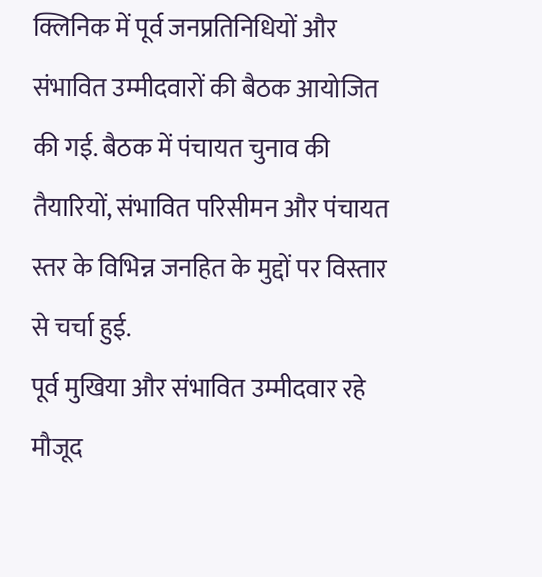क्लिनिक में पूर्व जनप्रतिनिधियों और संभावित उम्मीदवारों की बैठक आयोजित की गई. बैठक में पंचायत चुनाव की तैयारियों, संभावित परिसीमन और पंचायत स्तर के विभिन्न जनहित के मुद्दों पर विस्तार से चर्चा हुई.
पूर्व मुखिया और संभावित उम्मीदवार रहे मौजूद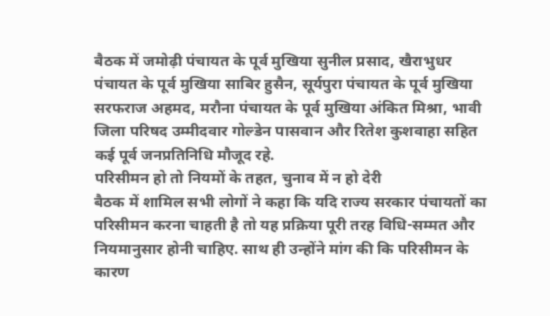बैठक में जमोढ़ी पंचायत के पूर्व मुखिया सुनील प्रसाद, खैराभुधर पंचायत के पूर्व मुखिया साबिर हुसैन, सूर्यपुरा पंचायत के पूर्व मुखिया सरफराज अहमद, मरौना पंचायत के पूर्व मुखिया अंकित मिश्रा, भावी जिला परिषद उम्मीदवार गोल्डेन पासवान और रितेश कुशवाहा सहित कई पूर्व जनप्रतिनिधि मौजूद रहे.
परिसीमन हो तो नियमों के तहत, चुनाव में न हो देरी
बैठक में शामिल सभी लोगों ने कहा कि यदि राज्य सरकार पंचायतों का परिसीमन करना चाहती है तो यह प्रक्रिया पूरी तरह विधि-सम्मत और नियमानुसार होनी चाहिए. साथ ही उन्होंने मांग की कि परिसीमन के कारण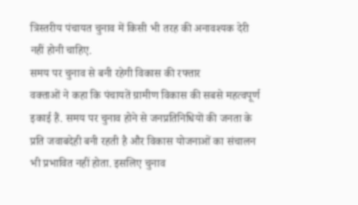त्रिस्तरीय पंचायत चुनाव में किसी भी तरह की अनावश्यक देरी नहीं होनी चाहिए.
समय पर चुनाव से बनी रहेगी विकास की रफ्तार
वक्ताओं ने कहा कि पंचायतें ग्रामीण विकास की सबसे महत्वपूर्ण इकाई हैं. समय पर चुनाव होने से जनप्रतिनिधियों की जनता के प्रति जवाबदेही बनी रहती है और विकास योजनाओं का संचालन भी प्रभावित नहीं होता. इसलिए चुनाव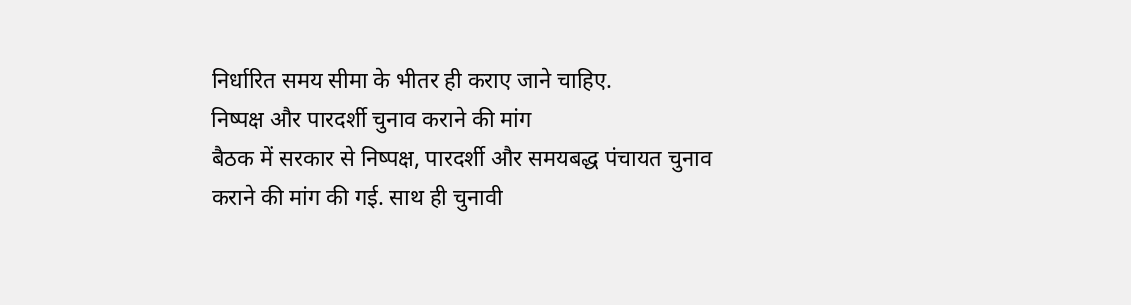निर्धारित समय सीमा के भीतर ही कराए जाने चाहिए.
निष्पक्ष और पारदर्शी चुनाव कराने की मांग
बैठक में सरकार से निष्पक्ष, पारदर्शी और समयबद्ध पंचायत चुनाव कराने की मांग की गई. साथ ही चुनावी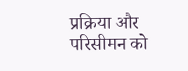प्रक्रिया और परिसीमन को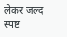लेकर जल्द स्पष्ट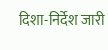दिशा-निर्देश जारी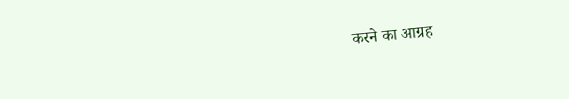करने का आग्रह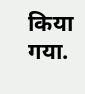किया गया.